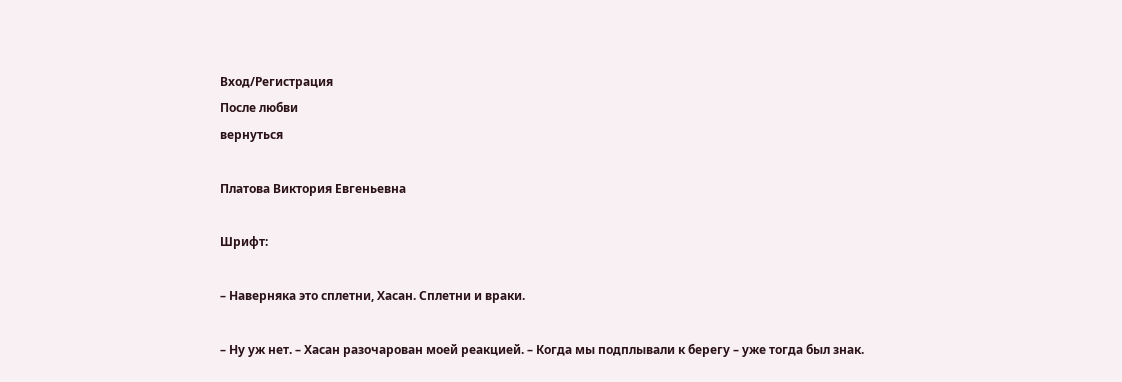Вход/Регистрация
После любви
вернуться

Платова Виктория Евгеньевна

Шрифт:

– Наверняка это сплетни, Хасан. Сплетни и враки.

– Ну уж нет. – Хасан разочарован моей реакцией. – Когда мы подплывали к берегу – уже тогда был знак.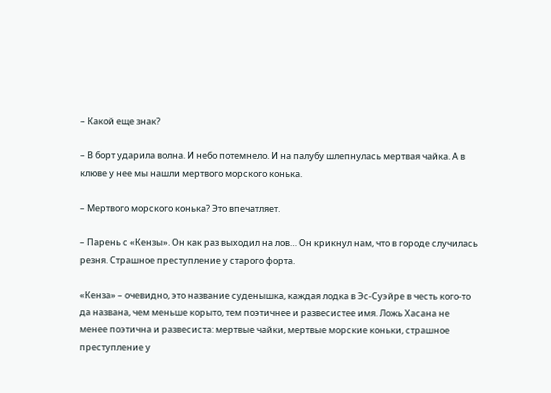– Какой еще знак?

– В борт ударила волна. И небо потемнело. И на палубу шлепнулась мертвая чайка. А в клюве у нее мы нашли мертвого морского конька.

– Мертвого морского конька? Это впечатляет.

– Парень с «Кензы». Он как раз выходил на лов… Он крикнул нам, что в городе случилась резня. Страшное преступление у старого форта.

«Кенза» – очевидно, это название суденышка, каждая лодка в Эс-Суэйре в честь кого-то да названа, чем меньше корыто, тем поэтичнее и развесистее имя. Ложь Хасана не менее поэтична и развесиста: мертвые чайки, мертвые морские коньки, страшное преступление у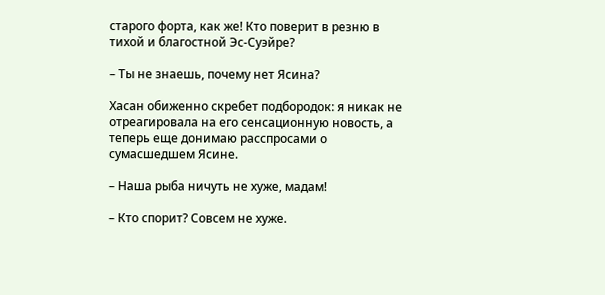старого форта, как же! Кто поверит в резню в тихой и благостной Эс-Суэйре?

– Ты не знаешь, почему нет Ясина?

Хасан обиженно скребет подбородок: я никак не отреагировала на его сенсационную новость, а теперь еще донимаю расспросами о сумасшедшем Ясине.

– Наша рыба ничуть не хуже, мадам!

– Кто спорит? Совсем не хуже.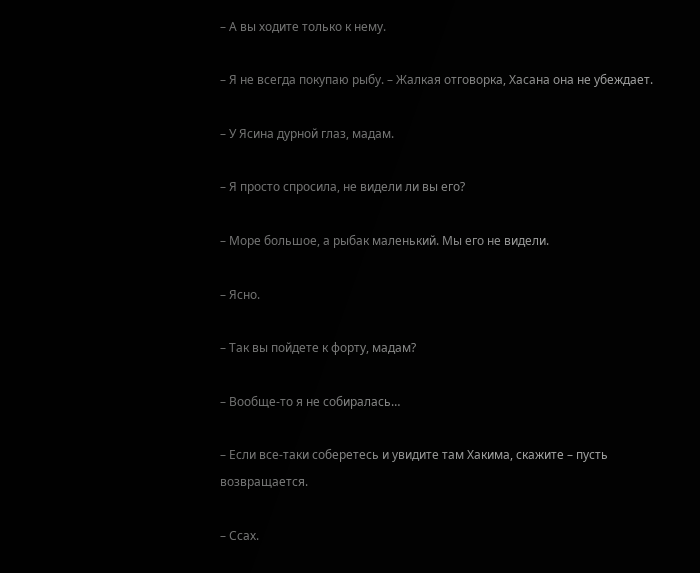– А вы ходите только к нему.

– Я не всегда покупаю рыбу. – Жалкая отговорка, Хасана она не убеждает.

– У Ясина дурной глаз, мадам.

– Я просто спросила, не видели ли вы его?

– Море большое, а рыбак маленький. Мы его не видели.

– Ясно.

– Так вы пойдете к форту, мадам?

– Вообще-то я не собиралась…

– Если все-таки соберетесь и увидите там Хакима, скажите – пусть возвращается.

– Ссах.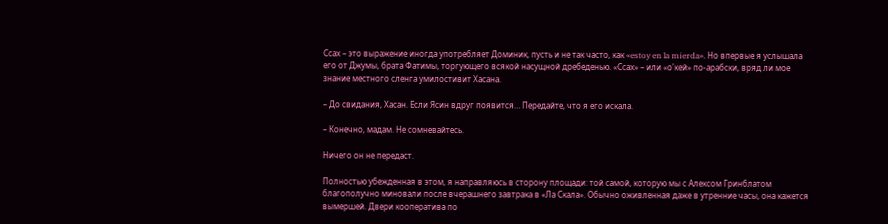Ссах – это выражение иногда употребляет Доминик, пусть и не так часто, как «estoy en la mierda». Но впервые я услышала его от Джумы, брата Фатимы, торгующего всякой насущной дребеденью. «Ссах» – или «о'кей» по-арабски, вряд ли мое знание местного сленга умилостивит Хасана.

– До свидания, Хасан. Если Ясин вдруг появится… Передайте, что я его искала.

– Конечно, мадам. Не сомневайтесь.

Ничего он не передаст.

Полностью убежденная в этом, я направляюсь в сторону площади: той самой, которую мы с Алексом Гринблатом благополучно миновали после вчерашнего завтрака в «Ла Скала». Обычно оживленная даже в утренние часы, она кажется вымершей. Двери кооператива по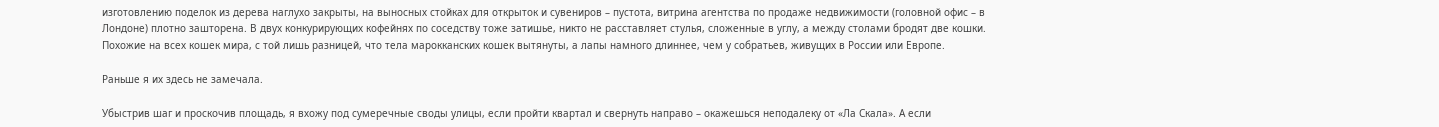изготовлению поделок из дерева наглухо закрыты, на выносных стойках для открыток и сувениров – пустота, витрина агентства по продаже недвижимости (головной офис – в Лондоне) плотно зашторена. В двух конкурирующих кофейнях по соседству тоже затишье, никто не расставляет стулья, сложенные в углу, а между столами бродят две кошки. Похожие на всех кошек мира, с той лишь разницей, что тела марокканских кошек вытянуты, а лапы намного длиннее, чем у собратьев, живущих в России или Европе.

Раньше я их здесь не замечала.

Убыстрив шаг и проскочив площадь, я вхожу под сумеречные своды улицы, если пройти квартал и свернуть направо – окажешься неподалеку от «Ла Скала». А если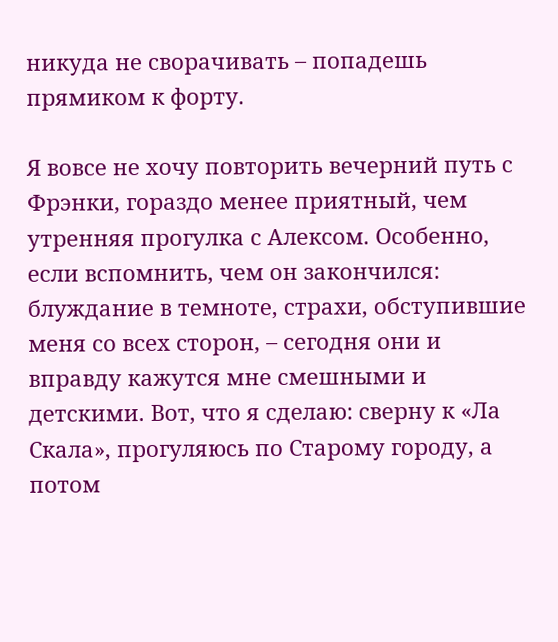никуда не сворачивать – попадешь прямиком к форту.

Я вовсе не хочу повторить вечерний путь с Фрэнки, гораздо менее приятный, чем утренняя прогулка с Алексом. Особенно, если вспомнить, чем он закончился: блуждание в темноте, страхи, обступившие меня со всех сторон, – сегодня они и вправду кажутся мне смешными и детскими. Вот, что я сделаю: сверну к «Ла Скала», прогуляюсь по Старому городу, а потом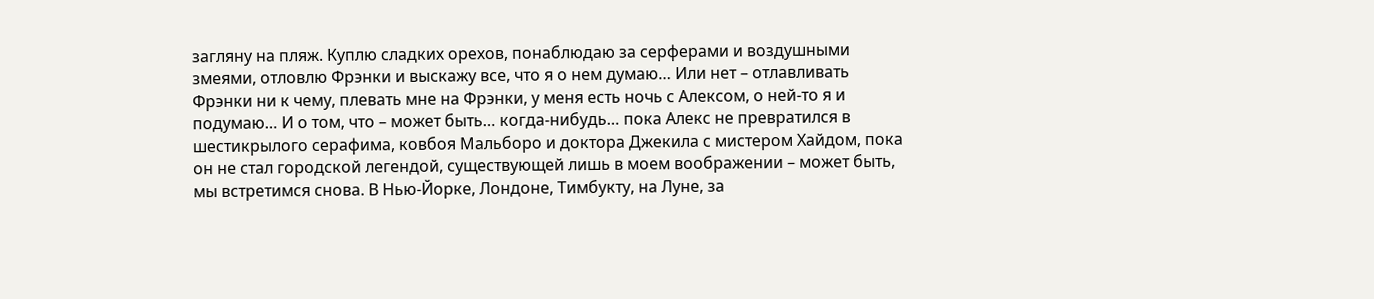загляну на пляж. Куплю сладких орехов, понаблюдаю за серферами и воздушными змеями, отловлю Фрэнки и выскажу все, что я о нем думаю… Или нет – отлавливать Фрэнки ни к чему, плевать мне на Фрэнки, у меня есть ночь с Алексом, о ней-то я и подумаю… И о том, что – может быть… когда-нибудь… пока Алекс не превратился в шестикрылого серафима, ковбоя Мальборо и доктора Джекила с мистером Хайдом, пока он не стал городской легендой, существующей лишь в моем воображении – может быть, мы встретимся снова. В Нью-Йорке, Лондоне, Тимбукту, на Луне, за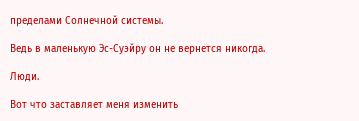пределами Солнечной системы.

Ведь в маленькую Эс-Суэйру он не вернется никогда.

Люди.

Вот что заставляет меня изменить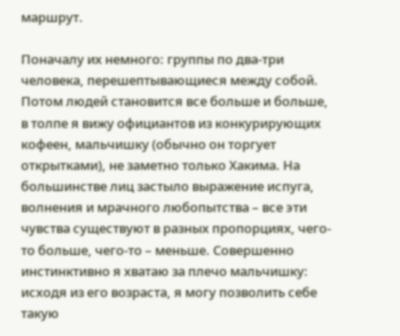маршрут.

Поначалу их немного: группы по два-три человека, перешептывающиеся между собой. Потом людей становится все больше и больше, в толпе я вижу официантов из конкурирующих кофеен, мальчишку (обычно он торгует открытками), не заметно только Хакима. На большинстве лиц застыло выражение испуга, волнения и мрачного любопытства – все эти чувства существуют в разных пропорциях, чего-то больше, чего-то – меньше. Совершенно инстинктивно я хватаю за плечо мальчишку: исходя из его возраста, я могу позволить себе такую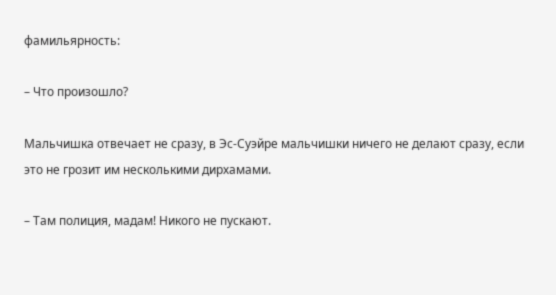фамильярность:

– Что произошло?

Мальчишка отвечает не сразу, в Эс-Суэйре мальчишки ничего не делают сразу, если это не грозит им несколькими дирхамами.

– Там полиция, мадам! Никого не пускают.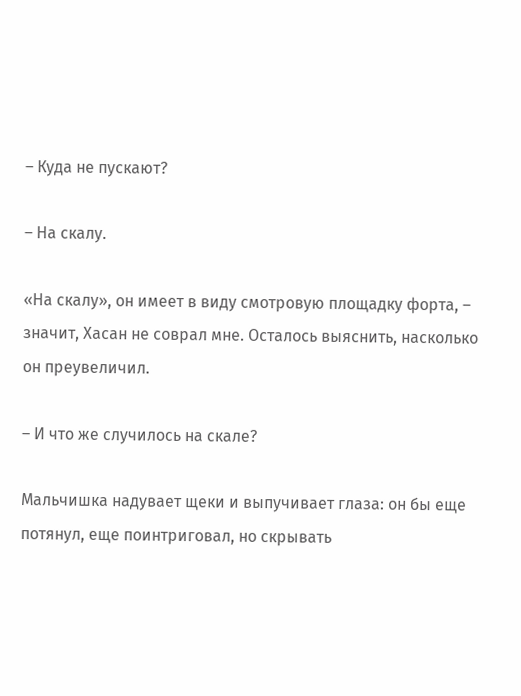– Куда не пускают?

– На скалу.

«На скалу», он имеет в виду смотровую площадку форта, – значит, Хасан не соврал мне. Осталось выяснить, насколько он преувеличил.

– И что же случилось на скале?

Мальчишка надувает щеки и выпучивает глаза: он бы еще потянул, еще поинтриговал, но скрывать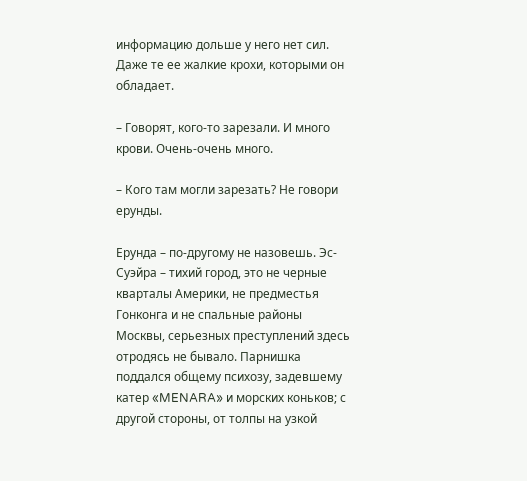информацию дольше у него нет сил. Даже те ее жалкие крохи, которыми он обладает.

– Говорят, кого-то зарезали. И много крови. Очень-очень много.

– Кого там могли зарезать? Не говори ерунды.

Ерунда – по-другому не назовешь. Эс-Суэйра – тихий город, это не черные кварталы Америки, не предместья Гонконга и не спальные районы Москвы, серьезных преступлений здесь отродясь не бывало. Парнишка поддался общему психозу, задевшему катер «MENARA» и морских коньков; с другой стороны, от толпы на узкой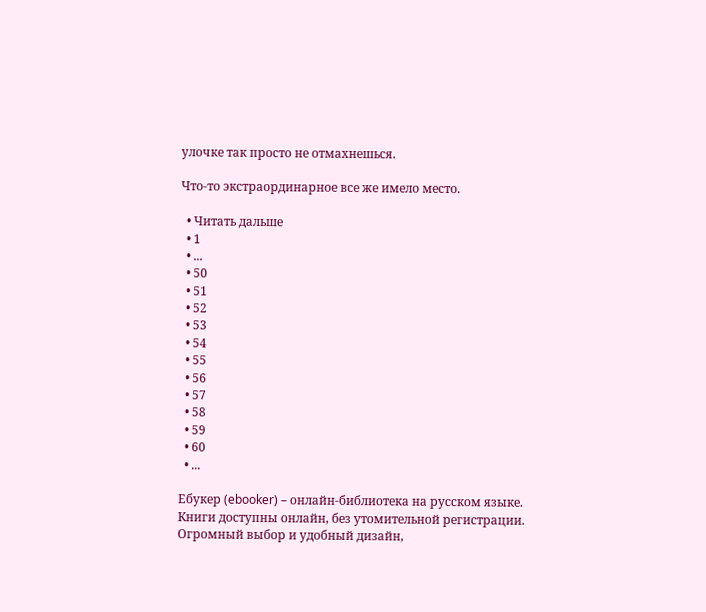улочке так просто не отмахнешься.

Что-то экстраординарное все же имело место.

  • Читать дальше
  • 1
  • ...
  • 50
  • 51
  • 52
  • 53
  • 54
  • 55
  • 56
  • 57
  • 58
  • 59
  • 60
  • ...

Ебукер (ebooker) – онлайн-библиотека на русском языке. Книги доступны онлайн, без утомительной регистрации. Огромный выбор и удобный дизайн,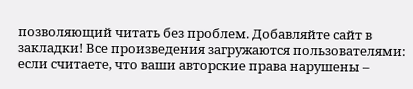позволяющий читать без проблем. Добавляйте сайт в закладки! Все произведения загружаются пользователями: если считаете, что ваши авторские права нарушены –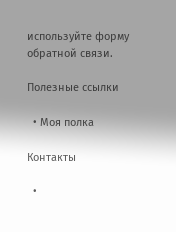используйте форму обратной связи.

Полезные ссылки

  • Моя полка

Контакты

  •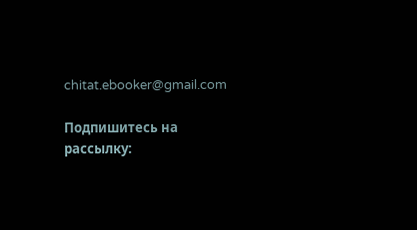chitat.ebooker@gmail.com

Подпишитесь на рассылку: